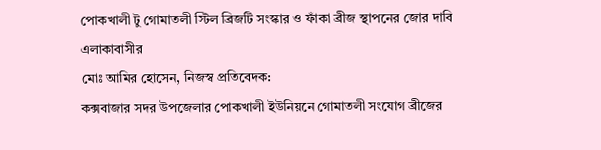পোকখালী টু গোমাতলী স্টিল ব্রিজটি সংস্কার ও ফাঁকা ব্রীজ স্থাপনের জোর দাবি এলাকাবাসীর
মোঃ আমির হোসেন, নিজস্ব প্রতিবেদক:
কক্সবাজার সদর উপজেলার পোকখালী ইউনিয়নে গোমাতলী সংযোগ ব্রীজের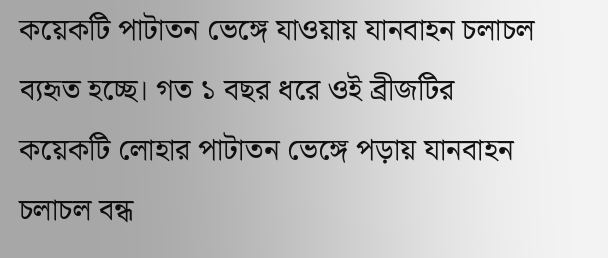কয়েকটি পাটাতন ভেঙ্গে যাওয়ায় যানবাহন চলাচল ব্যহৃত হচ্ছে। গত ১ বছর ধরে ওই ব্রীজটির কয়েকটি লোহার পাটাতন ভেঙ্গে পড়ায় যানবাহন চলাচল বন্ধ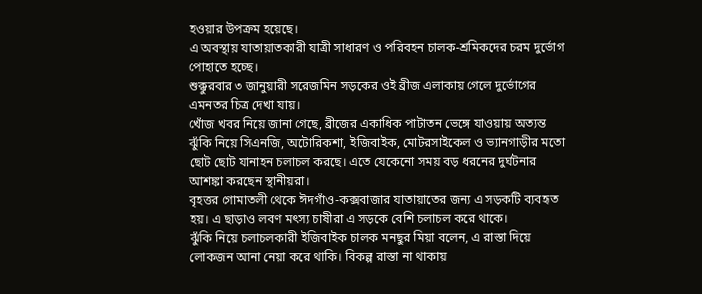হওয়ার উপক্রম হয়েছে।
এ অবস্থায় যাতায়াতকারী যাত্রী সাধারণ ও পরিবহন চালক-শ্রমিকদের চরম দুর্ভোগ পোহাতে হচ্ছে।
শুক্কুরবার ৩ জানুয়ারী সরেজমিন সড়কের ওই ব্রীজ এলাকায় গেলে দুর্ভোগের এমনতর চিত্র দেখা যায়।
খোঁজ খবর নিয়ে জানা গেছে, ব্রীজের একাধিক পাটাতন ভেঙ্গে যাওয়ায় অত্যন্ত ঝুঁকি নিয়ে সিএনজি, অটোরিকশা, ইজিবাইক, মোটরসাইকেল ও ভ্যানগাড়ীর মতো ছোট ছোট যানাহন চলাচল করছে। এতে যেকেনো সময় বড় ধরনের দুর্ঘটনার আশঙ্কা করছেন স্থানীয়রা।
বৃহত্তর গোমাতলী থেকে ঈদগাঁও-কক্সবাজার যাতায়াতের জন্য এ সড়কটি ব্যবহৃত হয়। এ ছাড়াও লবণ মৎস্য চাষীরা এ সড়কে বেশি চলাচল করে থাকে।
ঝুঁকি নিয়ে চলাচলকারী ইজিবাইক চালক মনছুর মিয়া বলেন, এ রাস্তা দিয়ে লোকজন আনা নেয়া করে থাকি। বিকল্প রাস্তা না থাকায়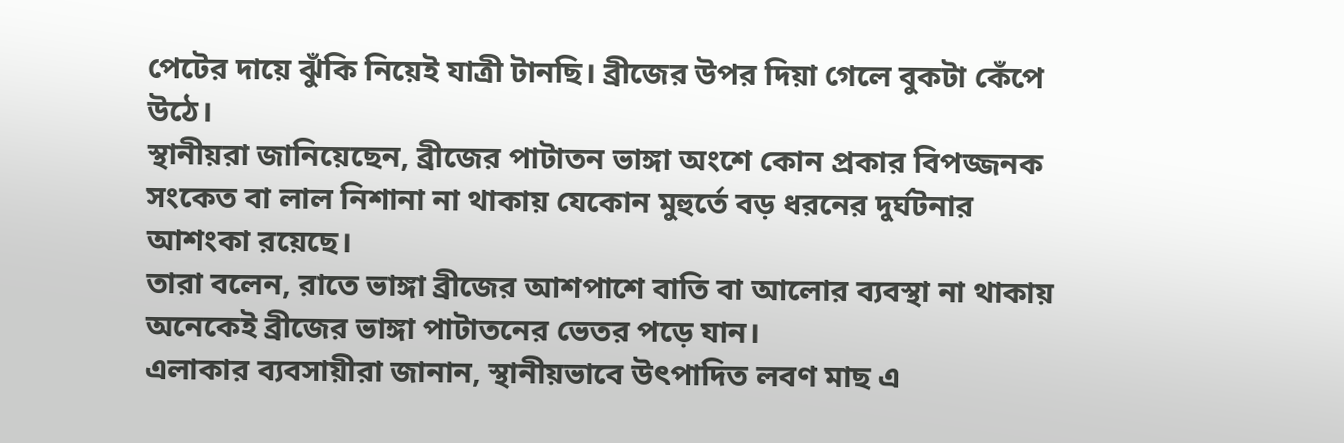পেটের দায়ে ঝুঁকি নিয়েই যাত্রী টানছি। ব্রীজের উপর দিয়া গেলে বুকটা কেঁপে উঠে।
স্থানীয়রা জানিয়েছেন, ব্রীজের পাটাতন ভাঙ্গা অংশে কোন প্রকার বিপজ্জনক সংকেত বা লাল নিশানা না থাকায় যেকোন মুহুর্তে বড় ধরনের দুর্ঘটনার আশংকা রয়েছে।
তারা বলেন, রাতে ভাঙ্গা ব্রীজের আশপাশে বাতি বা আলোর ব্যবস্থা না থাকায় অনেকেই ব্রীজের ভাঙ্গা পাটাতনের ভেতর পড়ে যান।
এলাকার ব্যবসায়ীরা জানান, স্থানীয়ভাবে উৎপাদিত লবণ মাছ এ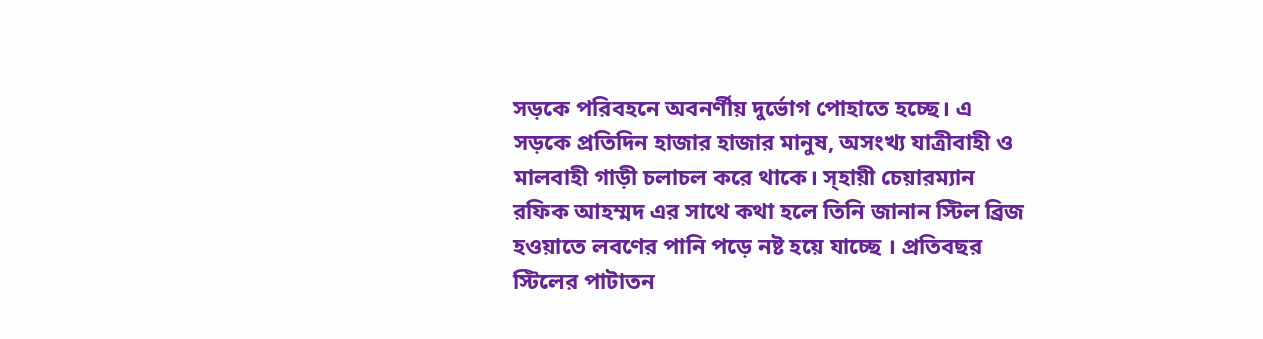সড়কে পরিবহনে অবনর্ণীয় দুর্ভোগ পোহাতে হচ্ছে। এ সড়কে প্রতিদিন হাজার হাজার মানুষ, অসংখ্য যাত্রীবাহী ও মালবাহী গাড়ী চলাচল করে থাকে। স্হায়ী চেয়ারম্যান রফিক আহম্মদ এর সাথে কথা হলে তিনি জানান স্টিল ব্রিজ হওয়াতে লবণের পানি পড়ে নষ্ট হয়ে যাচ্ছে । প্রতিবছর স্টিলের পাটাতন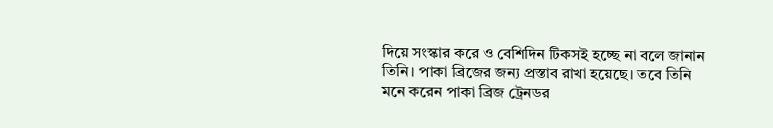দিয়ে সংস্কার করে ও বেশিদিন টিকসই হচ্ছে না বলে জানান তিনি। পাকা ব্রিজের জন্য প্রস্তাব রাখা হয়েছে। তবে তিনি মনে করেন পাকা ব্রিজ ট্রেনডর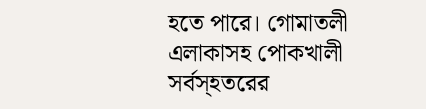হতে পারে। গোমাতলী এলাকাসহ পোকখালী সর্বস্হতরের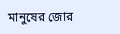মানুষের জোর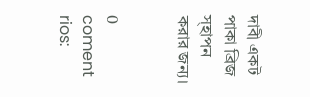দাবী একট পাকা ব্রিজ স্হাপন করার জন্য।


0 coment rios: